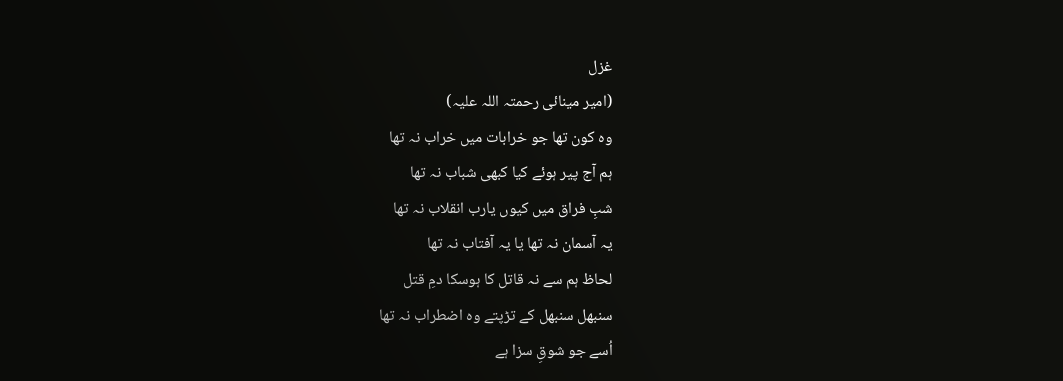غزل
(امیر مینائی رحمتہ اللہ علیہ)
وہ کون تھا جو خرابات میں خراب نہ تھا
ہم آج پیر ہوئے کیا کبھی شباب نہ تھا
شبِ فراق میں کیوں یارب انقلاب نہ تھا
یہ آسمان نہ تھا یا یہ آفتاب نہ تھا
لحاظ ہم سے نہ قاتل کا ہوسکا دمِ قتل
سنبھل سنبھل کے تڑپتے وہ اضطراب نہ تھا
اُسے جو شوقِ سزا ہے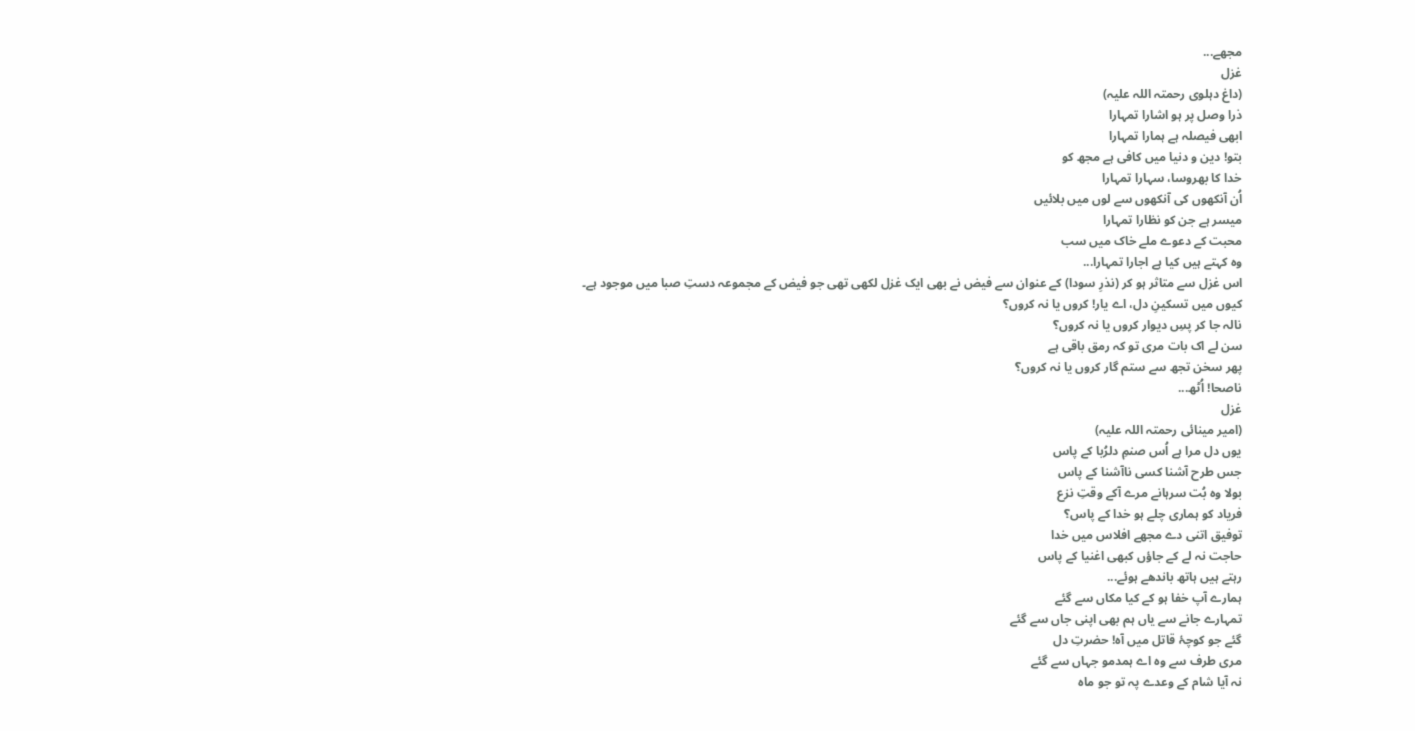مجھے...
غزل
(داغ دہلوی رحمتہ اللہ علیہ)
ذرا وصل پر ہو اشارا تمہارا
ابھی فیصلہ ہے ہمارا تمہارا
بتو! دین و دنیا میں کافی ہے مجھ کو
خدا کا بھروسا، سہارا تمہارا
اُن آنکھوں کی آنکھوں سے لوں میں بلائیں
میسر ہے جن کو نظارا تمہارا
محبت کے دعوے ملے خاک میں سب
وہ کہتے ہیں کیا ہے اجارا تمہارا...
اس غزل سے متاثر ہو کر (نذرِ سودا) کے عنوان سے فیض نے بھی ایک غزل لکھی تھی جو فیض کے مجموعہ دستِ صبا میں موجود ہے۔
کیوں میں تسکینِ دل، اے یار! کروں یا نہ کروں؟
نالہ جا کر پسِ دیوار کروں یا نہ کروں؟
سن لے اک بات مری تو کہ رمق باقی ہے
پھر سخن تجھ سے ستم گار کروں یا نہ کروں؟
ناصحا! اُٹھ...
غزل
(امیر مینائی رحمتہ اللہ علیہ)
یوں دل مرا ہے اُس صنمِ دلرُبا کے پاس
جس طرح آشنا کسی ناآشنا کے پاس
بولا وہ بُت سرہانے مرے آکے وقتِ نزع
فریاد کو ہماری چلے ہو خدا کے پاس؟
توفیق اتنی دے مجھے افلاس میں خدا
حاجت نہ لے کے جاؤں کبھی اغنیا کے پاس
رہتے ہیں ہاتھ باندھے ہوئے...
ہمارے آپ خفا ہو کے کیا مکاں سے گئے
تمہارے جانے سے یاں ہم بھی اپنی جاں سے گئے
گئے جو کوچۂ قاتل میں آہ! حضرتِ دل
مری طرف سے وہ اے ہمدمو جہاں سے گئے
نہ آیا شام کے وعدے پہ تو جو ماہ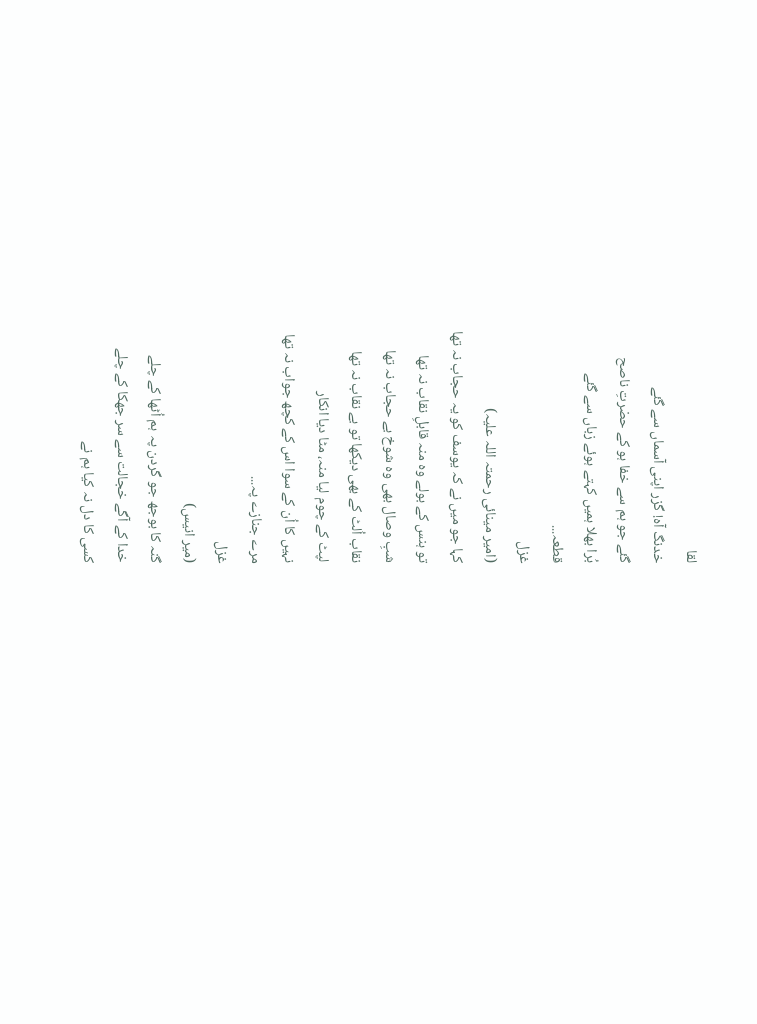لقا
خدنگ آہ! گزر اپنی آسماں سے گئے
گئے جو ہم سے خفا ہو کے حضرتِ ناصح
بُرا بھلا ہمیں کہتے ہوئے زباں سے گئے
قطعہ...
غزل
(امیر مینائی رحمتہ اللہ علیہ)
کہا جو میں نے کہ یوسف کو یہ حجاب نہ تھا
تو ہنس کے بولے وہ منہ قابلِ نقاب نہ تھا
شبِ وصال بھی وہ شوخ بے حجاب نہ تھا
نقاب اُلٹ کے بھی دیکھا تو بے نقاب نہ تھا
لپٹ کے چوم لیا منہ، مٹا دیا انکار
نہیں کا اُن کے سوا اس کے کچھ جواب نہ تھا
مرے جنازے پہ...
غزل
(میر انیس)
گنہ کا بوجھ جو گردن پہ ہم اُٹھا کے چلے
خدا کے آگے خجالت سے سر جھکا کے چلے
کسی کا دل نہ کیا ہم نے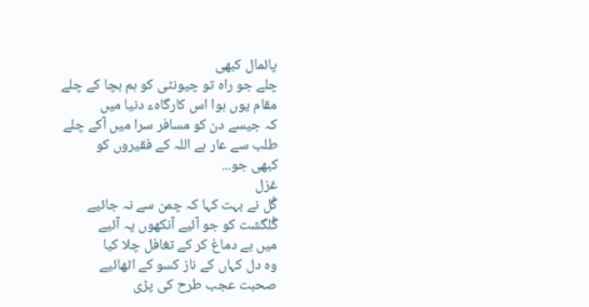پائمال کبھی
چلے جو راہ تو چیونٹی کو ہم بچا کے چلے
مقام یوں ہوا اس کارگاہء دنیا میں
کہ جیسے دن کو مسافر سرا میں آکے چلے
طلب سے عار ہے اللہ کے فقیروں کو
کبھی جو...
غزل
گُل نے بہت کہا کہ چمن سے نہ جائیے
گُلگشت کو جو آئیے آنکھوں پہ آئیے
میں بے دماغ کر کے تغافل چلا کیا
وہ دل کہاں کے ناز کسو کے اٹھائیے
صحبت عجب طرح کی پڑی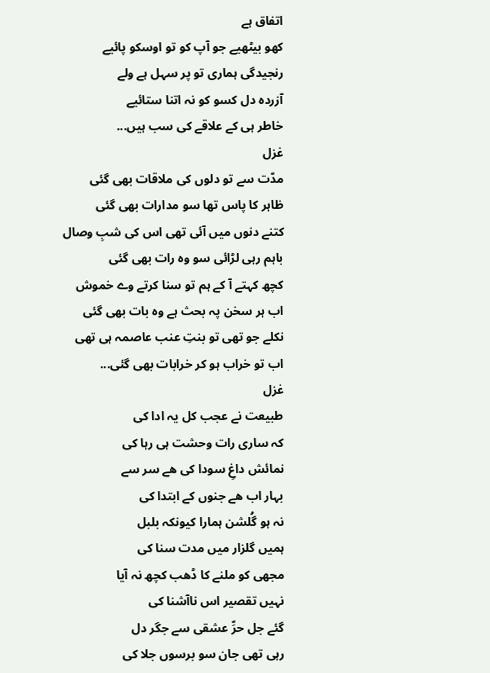اتفاق ہے
کھو بیٹھیے جو آپ کو تو اوسکو پائیے
رنجیدگی ہماری تو پر سہل ہے ولے
آزردہ دل کسو کو نہ اتنا ستائیے
خاطر ہی کے علاقے کی سب ہیں...
غزل
مدّت سے تو دلوں کی ملاقات بھی گئی
ظاہر کا پاس تھا سو مدارات بھی گئی
کتنے دنوں میں آئی تھی اس کی شبِ وصال
باہم رہی لڑائی سو وہ رات بھی گئی
کچھ کہتے آ کے ہم تو سنا کرتے وے خموش
اب ہر سخن پہ بحث ہے وہ بات بھی گئی
نکلے جو تھی تو بنتِ عنب عاصمہ ہی تھی
اب تو خراب ہو کر خرابات بھی گئی...
غزل
طبیعت نے عجب کل یہ ادا کی
کہ ساری رات وحشت ہی رہا کی
نمائش داغِ سودا کی ھے سر سے
بہار اب ھے جنوں کے ابتدا کی
نہ ہو گُلشن ہمارا کیونکہ بلبل
ہمیں گلزار میں مدت سنا کی
مجھی کو ملنے کا ڈھب کچھ نہ آیا
نہیں تقصیر اس ناآشنا کی
گئے جل حرِّ عشقی سے جگر دل
رہی تھی جان سو برسوں جلا کی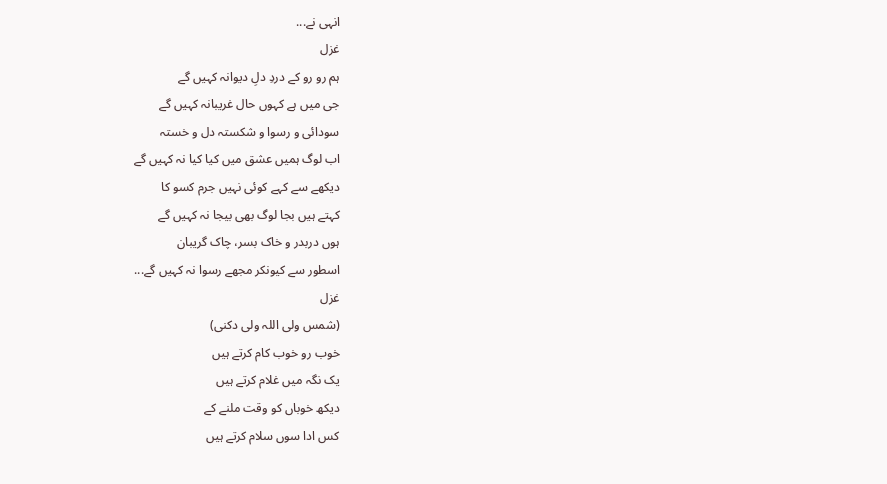انہی نے...
غزل
ہم رو رو کے دردِ دلِ دیوانہ کہیں گے
جی میں ہے کہوں حال غریبانہ کہیں گے
سودائی و رسوا و شکستہ دل و خستہ
اب لوگ ہمیں عشق میں کیا کیا نہ کہیں گے
دیکھے سے کہے کوئی نہیں جرم کسو کا
کہتے ہیں بجا لوگ بھی بیجا نہ کہیں گے
ہوں دربدر و خاک بسر، چاک گریبان
اسطور سے کیونکر مجھے رسوا نہ کہیں گے...
غزل
(شمس ولی اللہ ولی دکنی)
خوب رو خوب کام کرتے ہیں
یک نگہ میں غلام کرتے ہیں
دیکھ خوباں کو وقت ملنے کے
کس ادا سوں سلام کرتے ہیں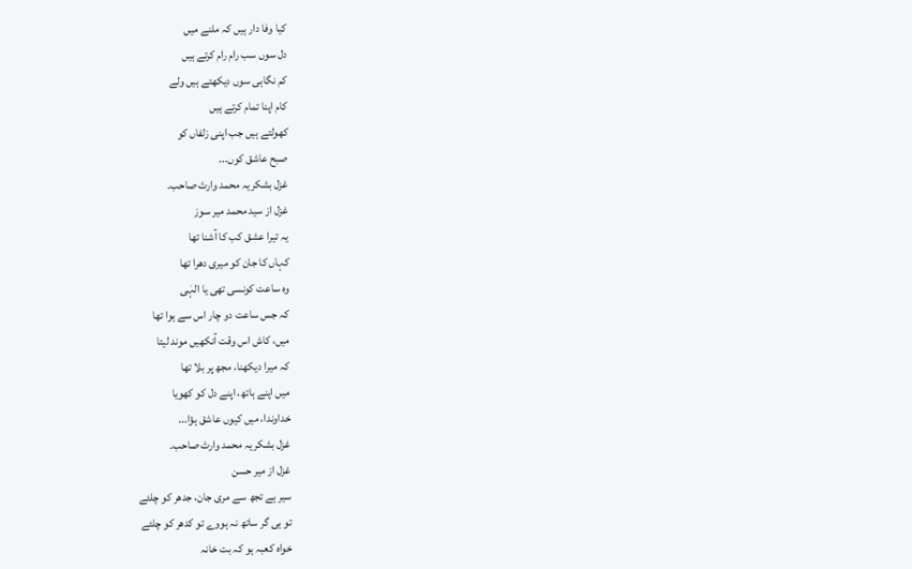کیا وفا دار ہیں کہ ملنے میں
دل سوں سب رام رام کرتے ہیں
کم نگاہی سوں دیکھتے ہیں ولے
کام اپنا تمام کرتے ہیں
کھولتے ہیں جب اپنی زلفاں کو
صبح عاشق کوں...
غزل بشکریہ محمد وارث صاحب۔
غزل از سید محمد میر سوز
یہ تیرا عشق کب کا آشنا تھا
کہاں کا جان کو میری دھرا تھا
وہ ساعت کونسی تھی یا الہٰی
کہ جس ساعت دو چار اس سے ہوا تھا
میں، کاش اس وقت آنکھیں موند لیتا
کہ میرا دیکھنا، مجھ پر بلا تھا
میں اپنے ہاتھ، اپنے دل کو کھویا
خداوندا، میں کیوں عاشق ہؤا...
غزل بشکریہ محمد وارث صاحب۔
غزل از میر حسن
سیر ہے تجھ سے مری جان، جدھر کو چلئے
تو ہی گر ساتھ نہ ہووے تو کدھر کو چلئے
خواہ کعبہ ہو کہ بت خانہ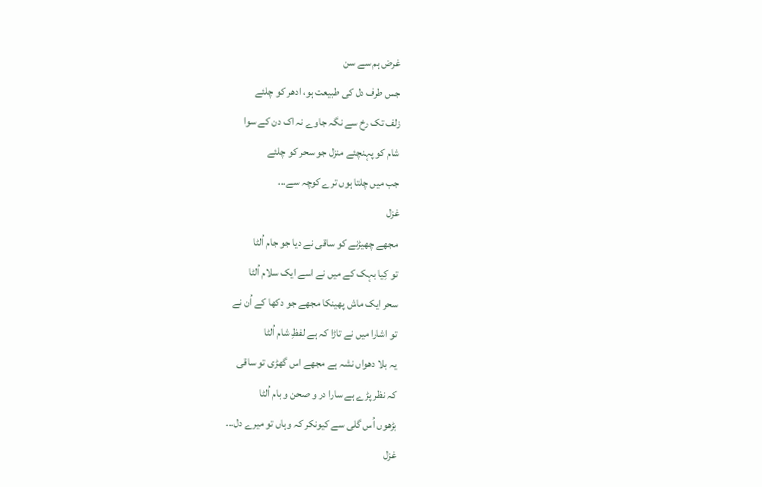غرض ہم سے سن
جس طرف دل کی طبیعت ہو، ادھر کو چلئے
زلف تک رخ سے نگہ جاوے نہ اک دن کے سوا
شام کو پہنچئے منزل جو سحر کو چلئے
جب میں چلتا ہوں ترے کوچہ سے...
غزل
مجھے چھیڑنے کو ساقی نے دیا جو جام اُلٹا
تو کِیا بہک کے میں نے اسے ایک سلام اُلٹا
سحر ایک ماش پھینکا مجھے جو دکھا کے اُن نے
تو اشارا میں نے تاڑا کہ ہے لفظِ شام اُلٹا
یہ بلا دھواں نشہ ہے مجھے اس گھڑی تو ساقی
کہ نظر پڑے ہے سارا در و صحن و بام اُلٹا
بڑھوں اُس گلی سے کیونکر کہ وہاں تو میرے دل...
غزل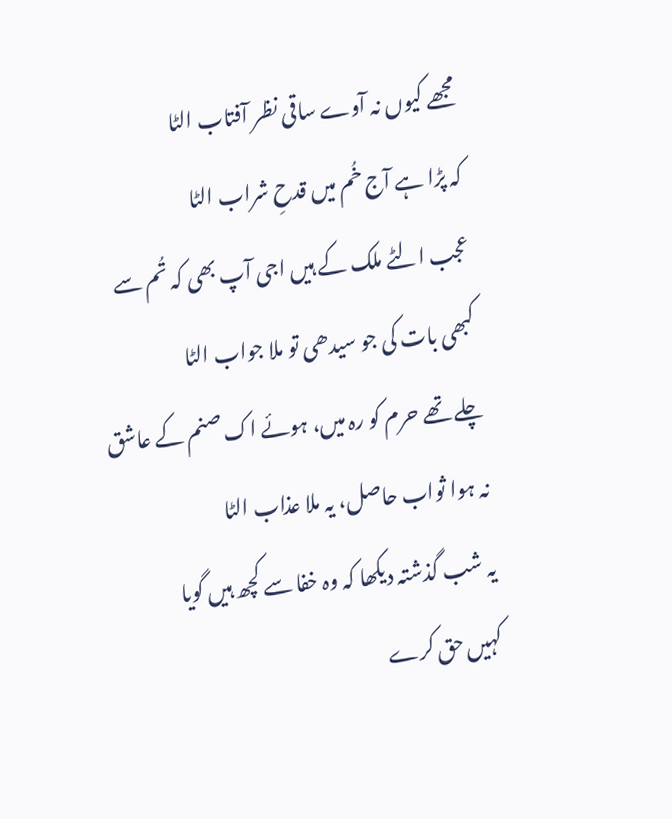مجھے کیوں نہ آوے ساقی نظر آفتاب الٹا
کہ پڑا ہے آج خُم میں قدحِ شراب الٹا
عجب الٹے ملک کے ہیں اجی آپ بھی کہ تُم سے
کبھی بات کی جو سیدھی تو ملا جواب الٹا
چلے تھے حرم کو رہ میں، ہوئے اک صنم کے عاشق
نہ ہوا ثواب حاصل، یہ ملا عذاب الٹا
یہ شب گذشتہ دیکھا کہ وہ خفا سے کچھ ہیں گویا
کہیں حق کرے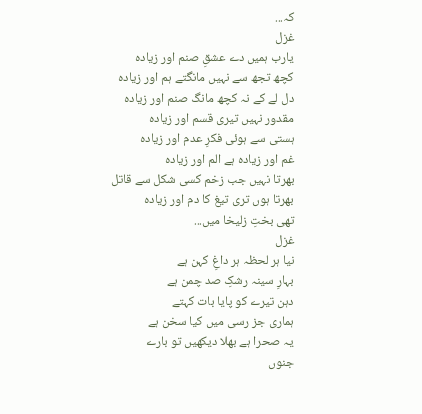کہ...
غزل
یارب ہمیں دے عشقِ صنم اور زیادہ
کچھ تجھ سے نہیں مانگتے ہم اور زیادہ
دل لے کے نہ کچھ مانگ صنم اور زیادہ
مقدور نہیں تیری قسم اور زیادہ
ہستی سے ہوئی فکرِ عدم اور زیادہ
غم اور زیادہ ہے الم اور زیادہ
بھرتا نہیں جب زخم کسی شکل سے قاتل
بھرتا ہوں تری تیغ کا دم اور زیادہ
تھی بختِ زلیخا میں...
غزل
نیا ہر لحظہ ہر داغِ کہن ہے
بہارِ سینہ رشکِ صد چمن ہے
دہن تیرے کو پایا بات کہتے
ہماری جز رسی میں کیا سخن ہے
یہ صحرا ہے بھلا دیکھیں تو بارے
جنوں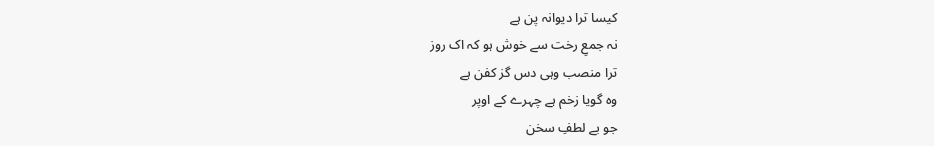کیسا ترا دیوانہ پن ہے
نہ جمعِ رخت سے خوش ہو کہ اک روز
ترا منصب وہی دس گز کفن ہے
وہ گویا زخم ہے چہرے کے اوپر
جو بے لطفِ سخن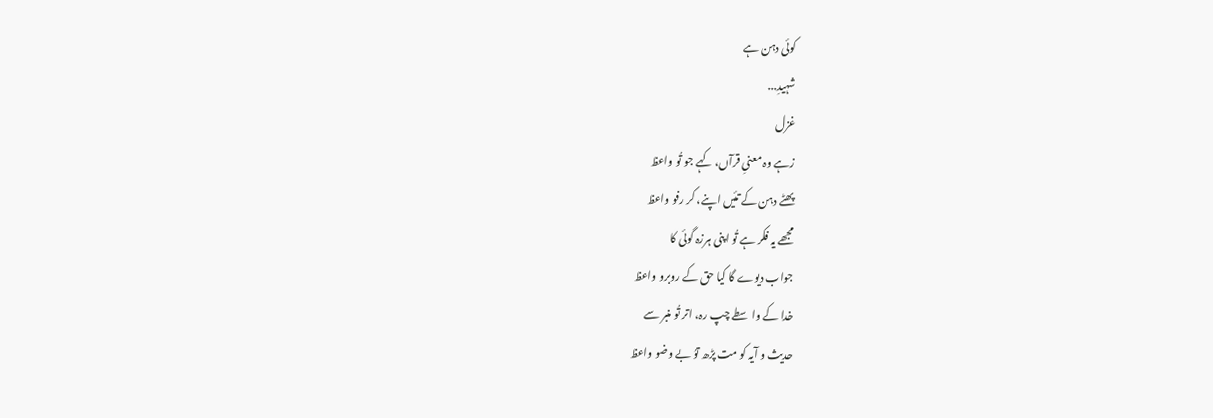کوئی دہن ہے
شہیدِ...
غزل
زہے وہ معنیِ قرآں، کہے جو تُو واعظ
پھٹے دہن کے تئیں اپنے، کر رفو واعظ
مجھے یہ فکر ہے تُو اپنی ہرزہ گوئی کا
جواب دیوے گا کیا حق کے روبرو واعظ
خدا کے واسطے چپ رہ، اتر تُو منبر سے
حدیث و آیہ کو مت پڑھ توُ بے وضو واعظ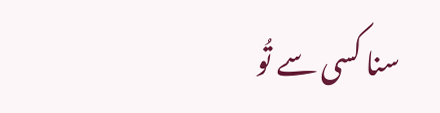سنا کسی سے تُو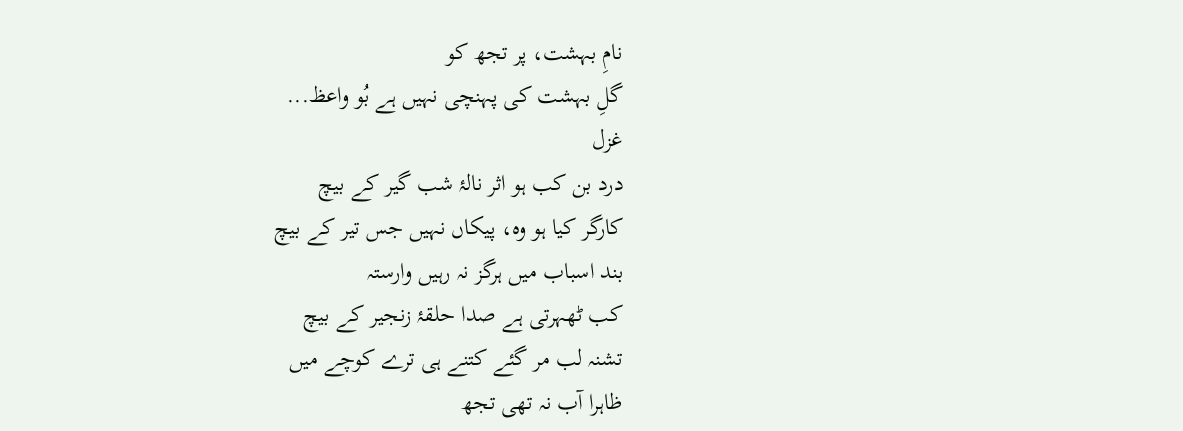نامِ بہشت، پر تجھ کو
گلِ بہشت کی پہنچی نہیں ہے بُو واعظ...
غزل
درد بن کب ہو اثر نالۂ شب گیر کے بیچ
کارگر کیا ہو وہ، پیکاں نہیں جس تیر کے بیچ
بند اسباب میں ہرگز نہ رہیں وارستہ
کب ٹھہرتی ہے صدا حلقۂ زنجیر کے بیچ
تشنہ لب مر گئے کتنے ہی ترے کوچے میں
ظاہرا آب نہ تھی تجھ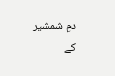دمِ شمشیر کے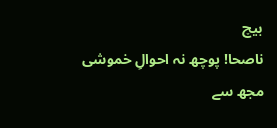بیچ
ناصحا! پوچھ نہ احوالِ خموشی مجھ سے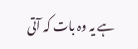ہے یہ وہ بات کہ آتی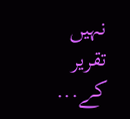نہیں تقریر کے...